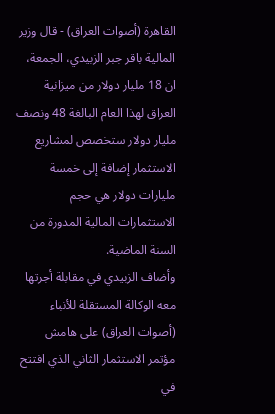القاهرة (أصوات العراق) - قال وزير المالية باقر جبر الزبيدي، الجمعة، ان 18 مليار دولار من ميزانية العراق لهذا العام البالغة 48 ونصف مليار دولار ستخصص لمشاريع الاستثمار إضافة إلى خمسة مليارات دولار هي حجم الاستثمارات المالية المدورة من السنة الماضية.
وأضاف الزبيدي في مقابلة أجرتها معه الوكالة المستقلة للأنباء (أصوات العراق) على هامش
مؤتمر الاستثمار الثاني الذي افتتح في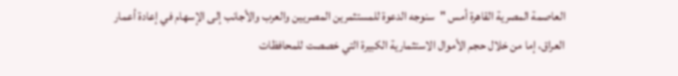العاصمة المصرية القاهرة أمس "سنوجه الدعوة للمستثمرين المصريين والعرب والأجانب إلى الإسهام في إعادة أعمار العراق، إما من خلال حجم الأموال الاستثمارية الكبيرة التي خصصت للمحافظات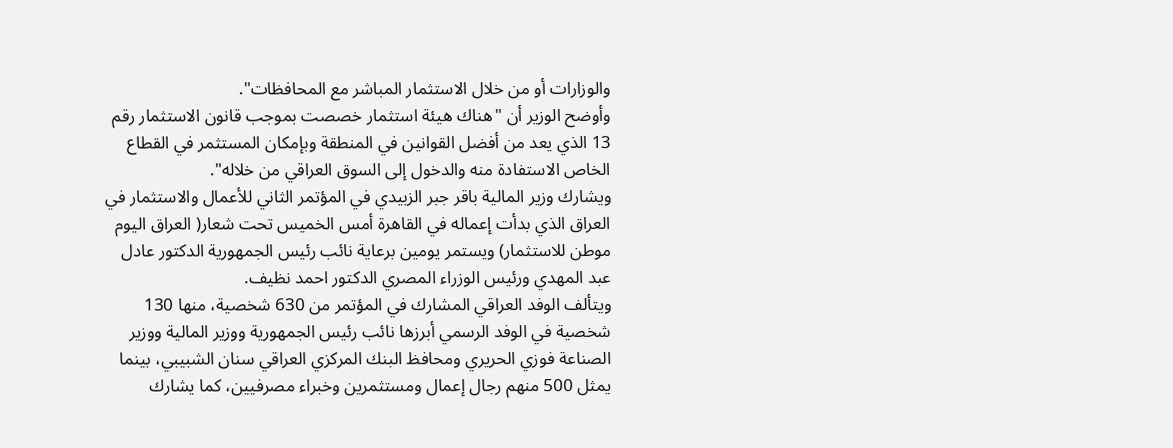والوزارات أو من خلال الاستثمار المباشر مع المحافظات".
وأوضح الوزير أن "هناك هيئة استثمار خصصت بموجب قانون الاستثمار رقم 13 الذي يعد من أفضل القوانين في المنطقة وبإمكان المستثمر في القطاع الخاص الاستفادة منه والدخول إلى السوق العراقي من خلاله".
ويشارك وزير المالية باقر جبر الزبيدي في المؤتمر الثاني للأعمال والاستثمار في العراق الذي بدأت إعماله في القاهرة أمس الخميس تحت شعار( العراق اليوم موطن للاستثمار) ويستمر يومين برعاية نائب رئيس الجمهورية الدكتور عادل عبد المهدي ورئيس الوزراء المصري الدكتور احمد نظيف.
ويتألف الوفد العراقي المشارك في المؤتمر من 630 شخصية، منها 130 شخصية في الوفد الرسمي أبرزها نائب رئيس الجمهورية ووزير المالية ووزير الصناعة فوزي الحريري ومحافظ البنك المركزي العراقي سنان الشبيبي، بينما يمثل 500 منهم رجال إعمال ومستثمرين وخبراء مصرفيين، كما يشارك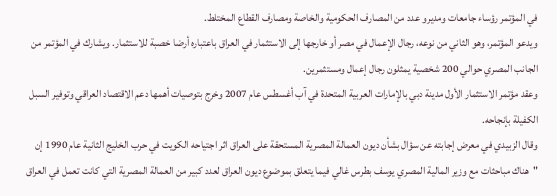في المؤتمر رؤساء جامعات ومديرو عدد من المصارف الحكومية والخاصة ومصارف القطاع المختلط.
ويدعو المؤتمر، وهو الثاني من نوعه، رجال الإعمال في مصر أو خارجها إلى الاستثمار في العراق باعتباره أرضا خصبة للاستثمار. ويشارك في المؤتمر من الجانب المصري حوالي 200 شخصية يمثلون رجال إعمال ومستثمرين.
وعقد مؤتمر الاستثمار الأول مدينة دبي بالإمارات العربية المتحدة في آب أغسطس عام 2007 وخرج بتوصيات أهمها دعم الاقتصاد العراقي وتوفير السبل الكفيلة بإنجاحه.
وقال الزبيدي في معرض إجابته عن سؤال بشأن ديون العمالة المصرية المستحقة على العراق اثر اجتياحه الكويت في حرب الخليج الثانية عام 1990 إن "هناك مباحثات مع وزير المالية المصري يوسف بطرس غالي فيما يتعلق بموضوع ديون العراق لعدد كبير من العمالة المصرية التي كانت تعمل في العراق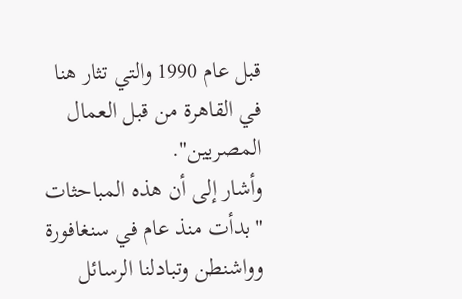قبل عام 1990 والتي تثار هنا في القاهرة من قبل العمال المصريين".
وأشار إلى أن هذه المباحثات "بدأت منذ عام في سنغافورة وواشنطن وتبادلنا الرسائل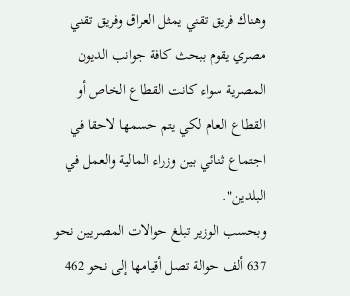وهناك فريق تقني يمثل العراق وفريق تقني مصري يقوم ببحث كافة جوانب الديون المصرية سواء كانت القطاع الخاص أو القطاع العام لكي يتم حسمها لاحقا في اجتماع ثنائي بين وزراء المالية والعمل في البلدين".
وبحسب الوزير تبلغ حوالات المصريين نحو 637 ألف حوالة تصل أقيامها إلى نحو 462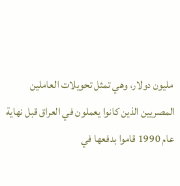مليون دولار، وهي تمثل تحويلات العاملين المصريين الذين كانوا يعملون في العراق قبل نهاية عام 1990 قاموا بدفعها في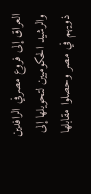العراق إلى فروع مصرفي الرافدين والرشيد الحكوميين لتحويلها إلى ذويهم في مصر وحصلوا مقابلها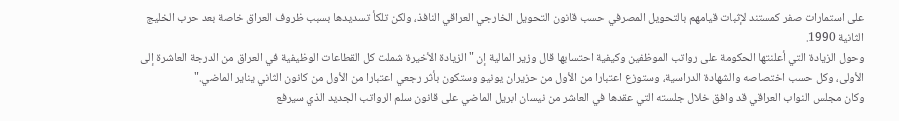على استمارات صفر كمستند لإثبات قيامهم بالتحويل المصرفي حسب قانون التحويل الخارجي العراقي النافذ، ولكن تلكأ تسديدها بسبب ظروف العراق خاصة بعد حرب الخليج الثانية 1990.
وحول الزيادة التي أعلنتها الحكومة على رواتب الموظفين وكيفية احتسابها قال وزير المالية إن "الزيادة الأخيرة شملت كل القطاعات الوظيفية في العراق من الدرجة العاشرة إلى الأولى، وكل حسب اختصاصه والشهادة الدراسية، وستوزع اعتبارا من الأول من حزيران يونيو وستكون بأثر رجعي اعتبارا من الأول من كانون الثاني يناير الماضي."
وكان مجلس النواب العراقي قد وافق خلال جلسته التي عقدها في العاشر من نيسان ابريل الماضي على قانون سلم الرواتب الجديد الذي سيرفع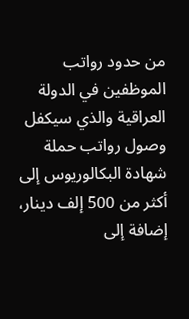من حدود رواتب الموظفين في الدولة العراقية والذي سيكفل وصول رواتب حملة شهادة البكالوريوس إلى أكثر من 500 إلف دينار، إضافة إلى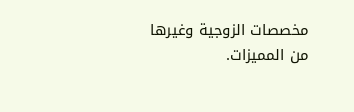مخصصات الزوجية وغيرها من المميزات.